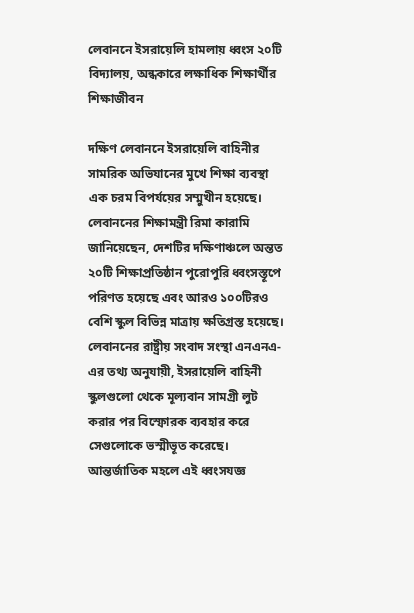লেবাননে ইসরায়েলি হামলায় ধ্বংস ২০টি বিদ্যালয়, অন্ধকারে লক্ষাধিক শিক্ষার্থীর শিক্ষাজীবন

দক্ষিণ লেবাননে ইসরায়েলি বাহিনীর সামরিক অভিযানের মুখে শিক্ষা ব্যবস্থা এক চরম বিপর্যয়ের সম্মুখীন হয়েছে। লেবাননের শিক্ষামন্ত্রী রিমা কারামি জানিয়েছেন, দেশটির দক্ষিণাঞ্চলে অন্তত ২০টি শিক্ষাপ্রতিষ্ঠান পুরোপুরি ধ্বংসস্তূপে পরিণত হয়েছে এবং আরও ১০০টিরও বেশি স্কুল বিভিন্ন মাত্রায় ক্ষতিগ্রস্ত হয়েছে। লেবাননের রাষ্ট্রীয় সংবাদ সংস্থা এনএনএ-এর তথ্য অনুযায়ী, ইসরায়েলি বাহিনী স্কুলগুলো থেকে মূল্যবান সামগ্রী লুট করার পর বিস্ফোরক ব্যবহার করে সেগুলোকে ভস্মীভূত করেছে।
আন্তর্জাতিক মহলে এই ধ্বংসযজ্ঞ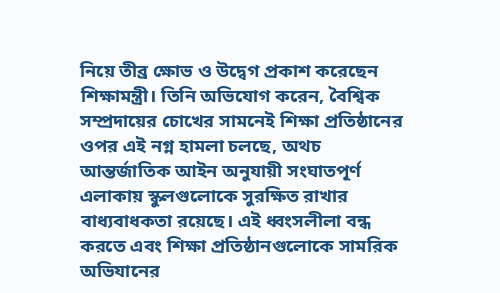নিয়ে তীব্র ক্ষোভ ও উদ্বেগ প্রকাশ করেছেন শিক্ষামন্ত্রী। তিনি অভিযোগ করেন, বৈশ্বিক সম্প্রদায়ের চোখের সামনেই শিক্ষা প্রতিষ্ঠানের ওপর এই নগ্ন হামলা চলছে, অথচ আন্তর্জাতিক আইন অনুযায়ী সংঘাতপূর্ণ এলাকায় স্কুলগুলোকে সুরক্ষিত রাখার বাধ্যবাধকতা রয়েছে। এই ধ্বংসলীলা বন্ধ করতে এবং শিক্ষা প্রতিষ্ঠানগুলোকে সামরিক অভিযানের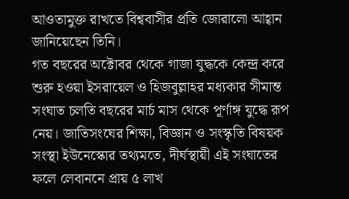আওতামুক্ত রাখতে বিশ্ববাসীর প্রতি জোরালো আহ্বান জানিয়েছেন তিনি।
গত বছরের অক্টোবর থেকে গাজা যুদ্ধকে কেন্দ্র করে শুরু হওয়া ইসরায়েল ও হিজবুল্লাহর মধ্যকার সীমান্ত সংঘাত চলতি বছরের মার্চ মাস থেকে পূর্ণাঙ্গ যুদ্ধে রূপ নেয়। জাতিসংঘের শিক্ষা, বিজ্ঞান ও সংস্কৃতি বিষয়ক সংস্থা ইউনেস্কোর তথ্যমতে, দীর্ঘস্থায়ী এই সংঘাতের ফলে লেবাননে প্রায় ৫ লাখ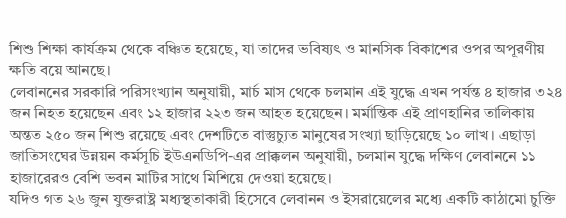শিশু শিক্ষা কার্যক্রম থেকে বঞ্চিত হয়েছে, যা তাদের ভবিষ্যৎ ও মানসিক বিকাশের ওপর অপূরণীয় ক্ষতি বয়ে আনছে।
লেবাননের সরকারি পরিসংখ্যান অনুযায়ী, মার্চ মাস থেকে চলমান এই যুদ্ধে এখন পর্যন্ত ৪ হাজার ৩২৪ জন নিহত হয়েছেন এবং ১২ হাজার ২২৩ জন আহত হয়েছেন। মর্মান্তিক এই প্রাণহানির তালিকায় অন্তত ২৫০ জন শিশু রয়েছে এবং দেশটিতে বাস্তুচ্যুত মানুষের সংখ্যা ছাড়িয়েছে ১০ লাখ। এছাড়া জাতিসংঘের উন্নয়ন কর্মসূচি ইউএনডিপি-এর প্রাক্কলন অনুযায়ী, চলমান যুদ্ধে দক্ষিণ লেবাননে ১১ হাজারেরও বেশি ভবন মাটির সাথে মিশিয়ে দেওয়া হয়েছে।
যদিও গত ২৬ জুন যুক্তরাষ্ট্র মধ্যস্থতাকারী হিসেবে লেবানন ও ইসরায়েলের মধ্যে একটি কাঠামো চুক্তি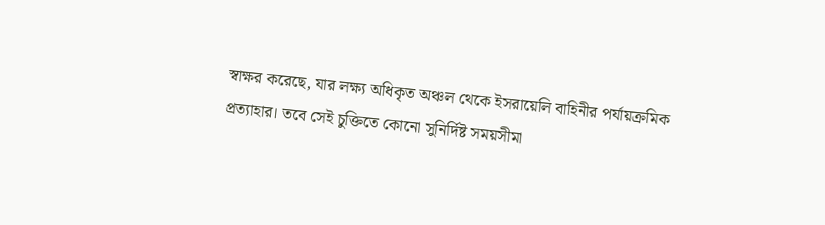স্বাক্ষর করেছে, যার লক্ষ্য অধিকৃত অঞ্চল থেকে ইসরায়েলি বাহিনীর পর্যায়ক্রমিক প্রত্যাহার। তবে সেই চুক্তিতে কোনো সুনির্দিষ্ট সময়সীমা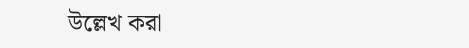উল্লেখ করা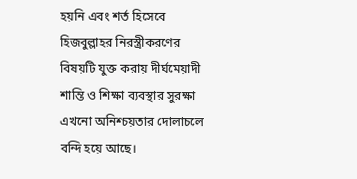হয়নি এবং শর্ত হিসেবে হিজবুল্লাহর নিরস্ত্রীকরণের বিষয়টি যুক্ত করায় দীর্ঘমেয়াদী শান্তি ও শিক্ষা ব্যবস্থার সুরক্ষা এখনো অনিশ্চয়তার দোলাচলে বন্দি হয়ে আছে।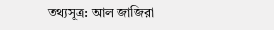তথ্যসূত্র: আল জাজিরা